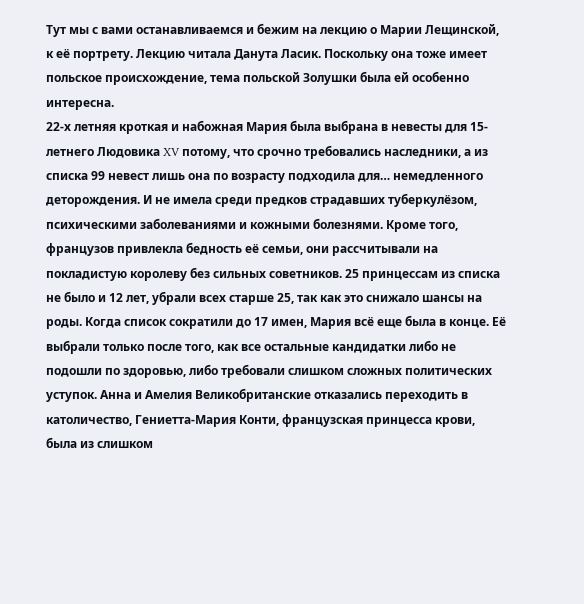Тут мы с вами останавливаемся и бежим на лекцию о Марии Лещинской, к её портрету. Лекцию читала Данута Ласик. Поскольку она тоже имеет польское происхождение, тема польской Золушки была ей особенно интересна.
22-х летняя кроткая и набожная Мария была выбрана в невесты для 15-летнего Людовика XV потому, что срочно требовались наследники, а из списка 99 невест лишь она по возрасту подходила для… немедленного деторождения. И не имела среди предков страдавших туберкулёзом, психическими заболеваниями и кожными болезнями. Кроме того, французов привлекла бедность её семьи, они рассчитывали на покладистую королеву без сильных советников. 25 принцессам из списка не было и 12 лет, убрали всех старше 25, так как это снижало шансы на роды. Когда список сократили до 17 имен, Мария всё еще была в конце. Её выбрали только после того, как все остальные кандидатки либо не подошли по здоровью, либо требовали слишком сложных политических уступок. Анна и Амелия Великобританские отказались переходить в католичество, Гениетта-Мария Конти, французская принцесса крови, была из слишком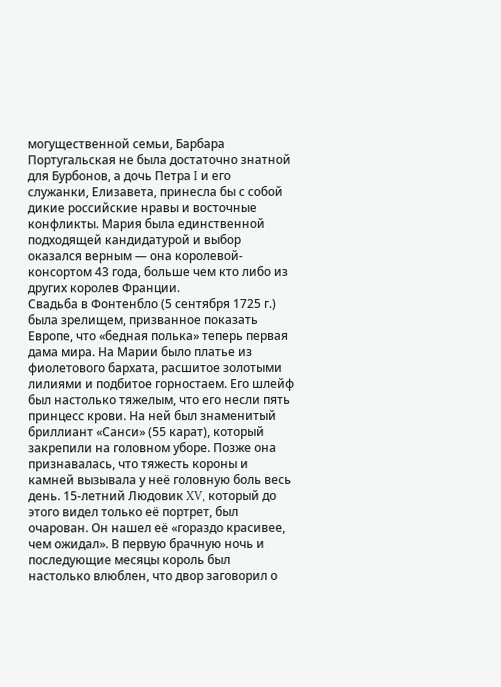могущественной семьи, Барбара Португальская не была достаточно знатной для Бурбонов, а дочь Петра I и его служанки, Елизавета, принесла бы с собой дикие российские нравы и восточные конфликты. Мария была единственной подходящей кандидатурой и выбор оказался верным — она королевой-консортом 43 года, больше чем кто либо из других королев Франции.
Свадьба в Фонтенбло (5 сентября 1725 г.) была зрелищем, призванное показать Европе, что «бедная полька» теперь первая дама мира. На Марии было платье из фиолетового бархата, расшитое золотыми лилиями и подбитое горностаем. Его шлейф был настолько тяжелым, что его несли пять принцесс крови. На ней был знаменитый бриллиант «Санси» (55 карат), который закрепили на головном уборе. Позже она признавалась, что тяжесть короны и камней вызывала у неё головную боль весь день. 15-летний Людовик XV, который до этого видел только её портрет, был очарован. Он нашел её «гораздо красивее, чем ожидал». В первую брачную ночь и последующие месяцы король был настолько влюблен, что двор заговорил о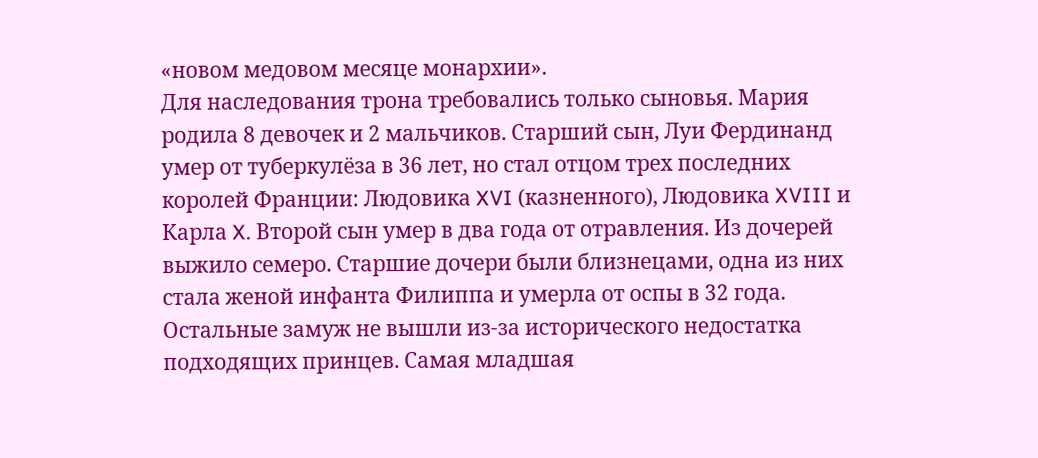«новом медовом месяце монархии».
Для наследования трона требовались только сыновья. Мария родила 8 девочек и 2 мальчиков. Старший сын, Луи Фердинанд умер от туберкулёза в 36 лет, но стал отцом трех последних королей Франции: Людовика XVI (казненного), Людовика XVIII и Карла X. Второй сын умер в два года от отравления. Из дочерей выжило семеро. Старшие дочери были близнецами, одна из них стала женой инфанта Филиппа и умерла от оспы в 32 года. Остальные замуж не вышли из-за исторического недостатка подходящих принцев. Самая младшая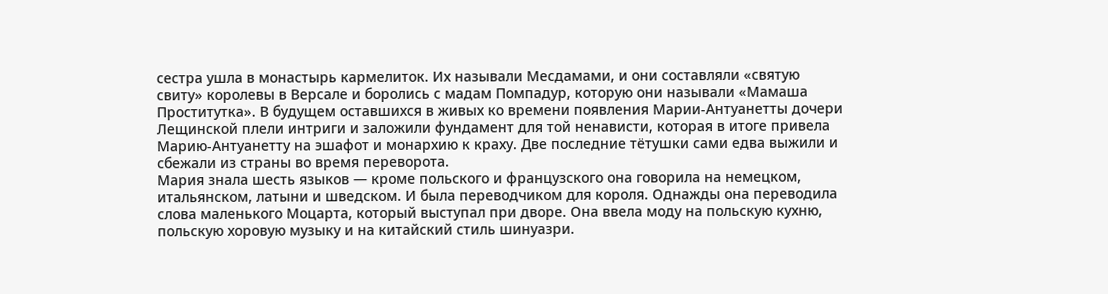сестра ушла в монастырь кармелиток. Их называли Месдамами, и они составляли «святую свиту» королевы в Версале и боролись с мадам Помпадур, которую они называли «Мамаша Проститутка». В будущем оставшихся в живых ко времени появления Марии-Антуанетты дочери Лещинской плели интриги и заложили фундамент для той ненависти, которая в итоге привела Марию-Антуанетту на эшафот и монархию к краху. Две последние тётушки сами едва выжили и сбежали из страны во время переворота.
Мария знала шесть языков — кроме польского и французского она говорила на немецком, итальянском, латыни и шведском. И была переводчиком для короля. Однажды она переводила слова маленького Моцарта, который выступал при дворе. Она ввела моду на польскую кухню, польскую хоровую музыку и на китайский стиль шинуазри.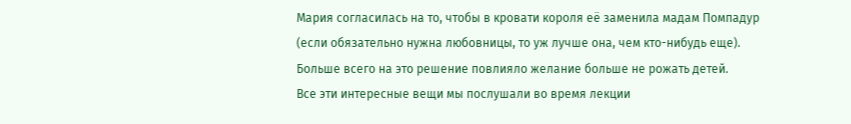Мария согласилась на то, чтобы в кровати короля её заменила мадам Помпадур (если обязательно нужна любовницы, то уж лучше она, чем кто-нибудь еще). Больше всего на это решение повлияло желание больше не рожать детей.
Все эти интересные вещи мы послушали во время лекции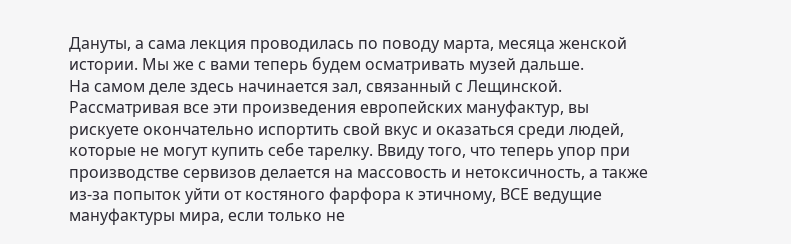Дануты, а сама лекция проводилась по поводу марта, месяца женской истории. Мы же с вами теперь будем осматривать музей дальше.
На самом деле здесь начинается зал, связанный с Лещинской.
Рассматривая все эти произведения европейских мануфактур, вы рискуете окончательно испортить свой вкус и оказаться среди людей, которые не могут купить себе тарелку. Ввиду того, что теперь упор при производстве сервизов делается на массовость и нетоксичность, а также из-за попыток уйти от костяного фарфора к этичному, ВСЕ ведущие мануфактуры мира, если только не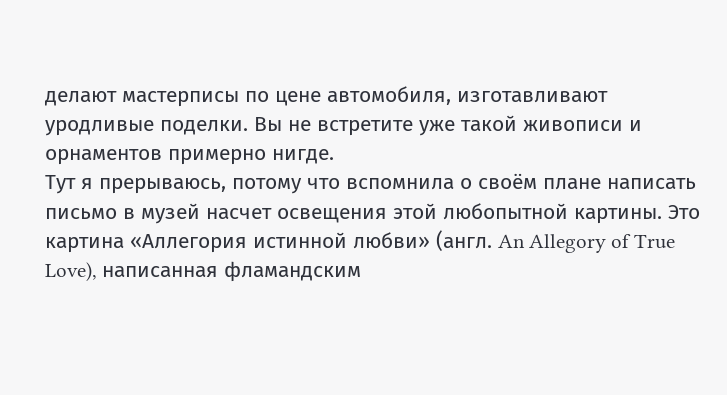делают мастерписы по цене автомобиля, изготавливают уродливые поделки. Вы не встретите уже такой живописи и орнаментов примерно нигде.
Тут я прерываюсь, потому что вспомнила о своём плане написать письмо в музей насчет освещения этой любопытной картины. Это картина «Аллегория истинной любви» (англ. An Allegory of True Love), написанная фламандским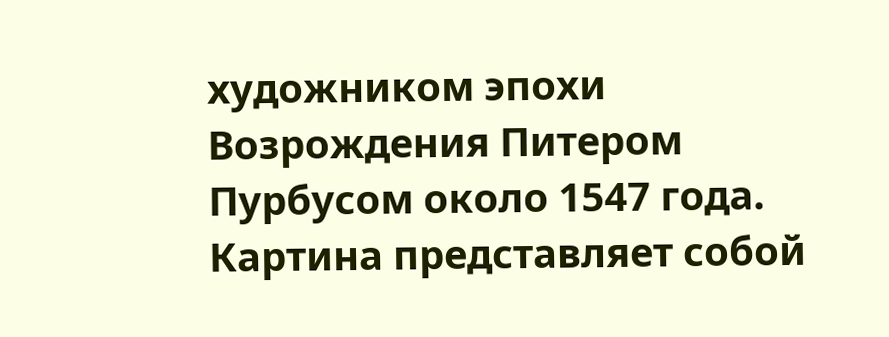художником эпохи Возрождения Питером Пурбусом около 1547 года. Картина представляет собой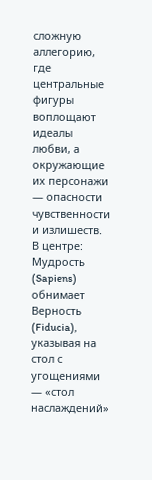сложную аллегорию, где центральные фигуры воплощают идеалы любви, а окружающие их персонажи — опасности чувственности и излишеств. В центре: Мудрость (Sapiens) обнимает Верность (Fiducia), указывая на стол с угощениями — «стол наслаждений»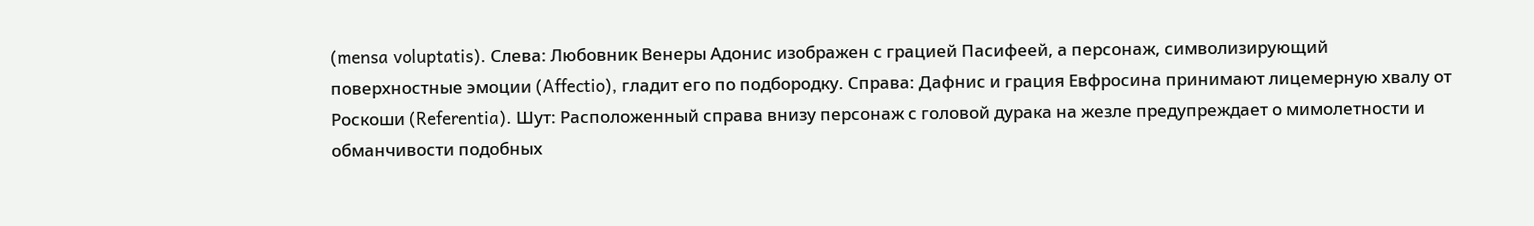(mensa voluptatis). Слева: Любовник Венеры Адонис изображен с грацией Пасифеей, а персонаж, символизирующий поверхностные эмоции (Affectio), гладит его по подбородку. Справа: Дафнис и грация Евфросина принимают лицемерную хвалу от Роскоши (Referentia). Шут: Расположенный справа внизу персонаж с головой дурака на жезле предупреждает о мимолетности и обманчивости подобных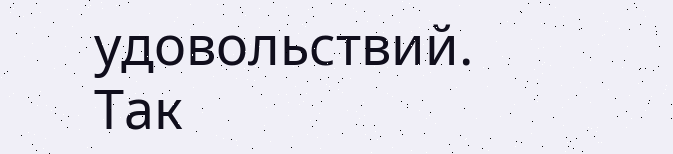удовольствий. Так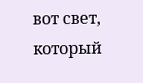вот свет, который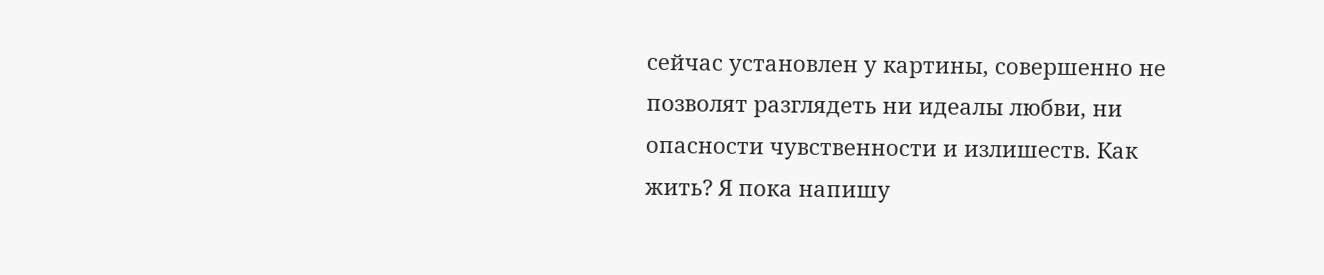сейчас установлен у картины, совершенно не позволят разглядеть ни идеалы любви, ни опасности чувственности и излишеств. Как жить? Я пока напишу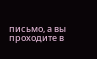письмо, а вы проходите в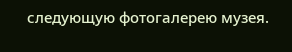следующую фотогалерею музея.